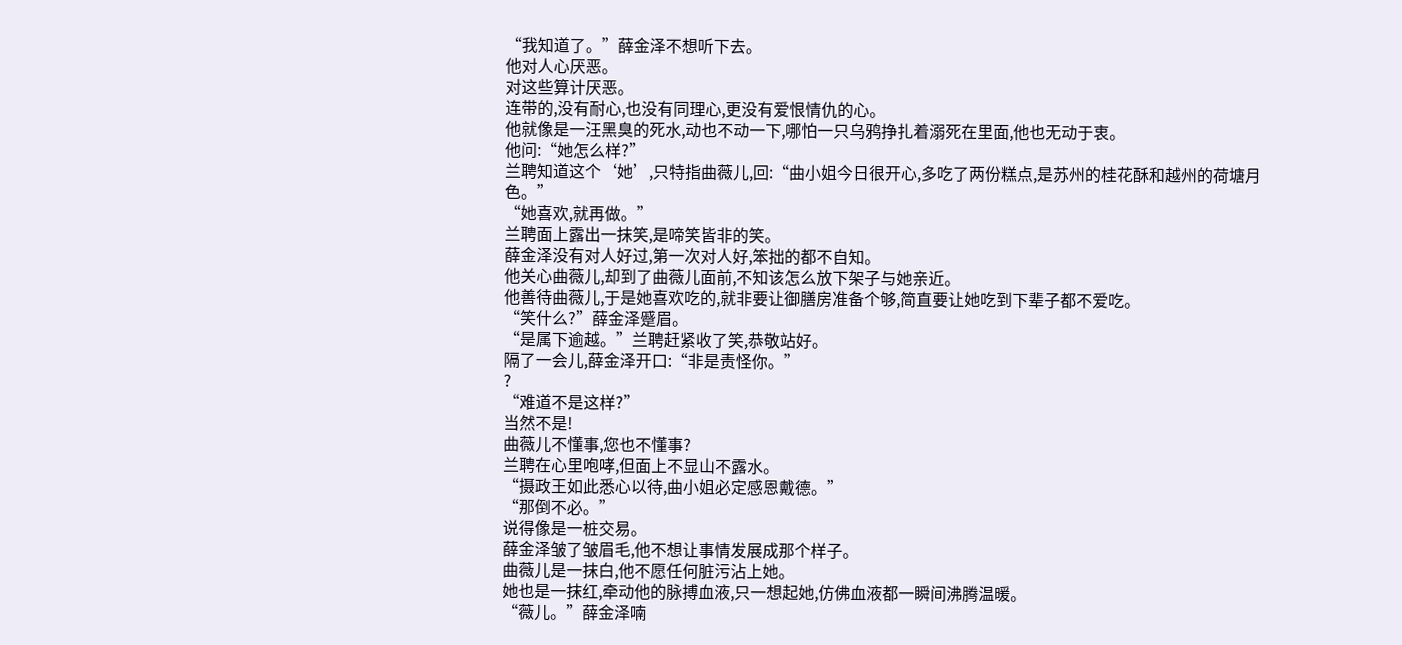“我知道了。”薛金泽不想听下去。
他对人心厌恶。
对这些算计厌恶。
连带的,没有耐心,也没有同理心,更没有爱恨情仇的心。
他就像是一汪黑臭的死水,动也不动一下,哪怕一只乌鸦挣扎着溺死在里面,他也无动于衷。
他问:“她怎么样?”
兰聘知道这个‘她’,只特指曲薇儿,回:“曲小姐今日很开心,多吃了两份糕点,是苏州的桂花酥和越州的荷塘月色。”
“她喜欢,就再做。”
兰聘面上露出一抹笑,是啼笑皆非的笑。
薛金泽没有对人好过,第一次对人好,笨拙的都不自知。
他关心曲薇儿,却到了曲薇儿面前,不知该怎么放下架子与她亲近。
他善待曲薇儿,于是她喜欢吃的,就非要让御膳房准备个够,简直要让她吃到下辈子都不爱吃。
“笑什么?”薛金泽蹙眉。
“是属下逾越。”兰聘赶紧收了笑,恭敬站好。
隔了一会儿,薛金泽开口:“非是责怪你。”
?
“难道不是这样?”
当然不是!
曲薇儿不懂事,您也不懂事?
兰聘在心里咆哮,但面上不显山不露水。
“摄政王如此悉心以待,曲小姐必定感恩戴德。”
“那倒不必。”
说得像是一桩交易。
薛金泽皱了皱眉毛,他不想让事情发展成那个样子。
曲薇儿是一抹白,他不愿任何脏污沾上她。
她也是一抹红,牵动他的脉搏血液,只一想起她,仿佛血液都一瞬间沸腾温暖。
“薇儿。”薛金泽喃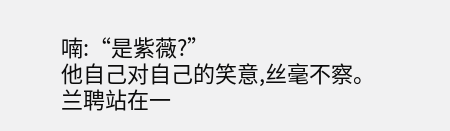喃:“是紫薇?”
他自己对自己的笑意,丝毫不察。
兰聘站在一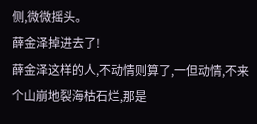侧,微微摇头。
薛金泽掉进去了!
薛金泽这样的人,不动情则算了,一但动情,不来个山崩地裂海枯石烂,那是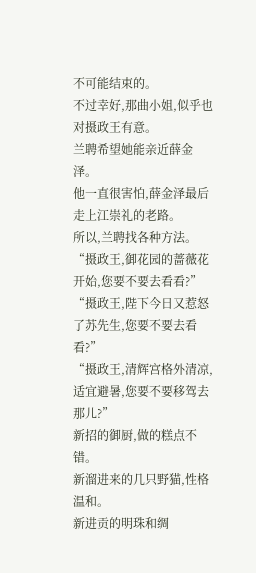不可能结束的。
不过幸好,那曲小姐,似乎也对摄政王有意。
兰聘希望她能亲近薛金泽。
他一直很害怕,薛金泽最后走上江崇礼的老路。
所以,兰聘找各种方法。
“摄政王,御花园的蔷薇花开始,您要不要去看看?”
“摄政王,陛下今日又惹怒了苏先生,您要不要去看看?”
“摄政王,清辉宫格外清凉,适宜避暑,您要不要移驾去那儿?”
新招的御厨,做的糕点不错。
新溜进来的几只野猫,性格温和。
新进贡的明珠和绸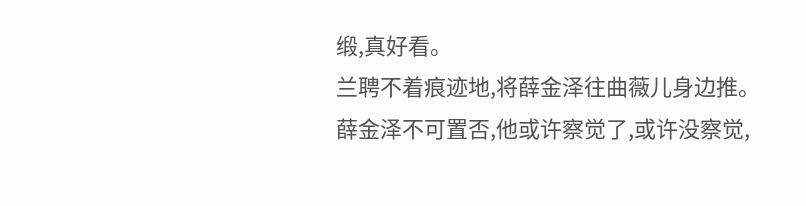缎,真好看。
兰聘不着痕迹地,将薛金泽往曲薇儿身边推。
薛金泽不可置否,他或许察觉了,或许没察觉,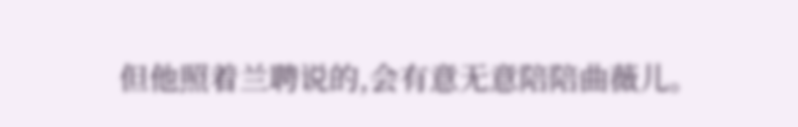但他照着兰聘说的,会有意无意陪陪曲薇儿。